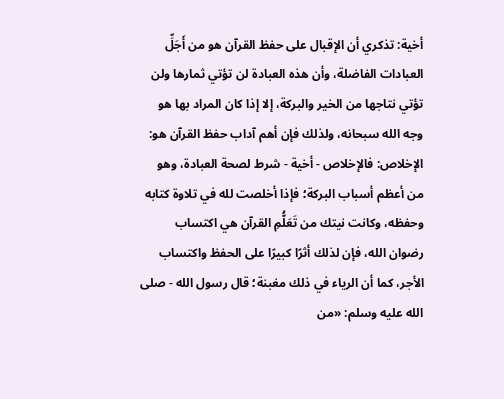أخية: تذكري أن الإقبال على حفظ القرآن هو من أَجَلِّ العبادات الفاضلة، وأن هذه العبادة لن تؤتي ثمارها ولن تؤتي نتاجها من الخير والبركة، إلا إذا كان المراد بها هو وجه الله سبحانه، ولذلك فإن أهم آداب حفظ القرآن هو:
الإخلاص: فالإخلاص - أخية - شرط لصحة العبادة، وهو من أعظم أسباب البركة؛ فإذا أخلصت لله في تلاوة كتابه وحفظه، وكانت نيتك من تَعَلُّمِ القرآن هي اكتساب رضوان الله، فإن لذلك أثرًا كبيرًا على الحفظ واكتساب الأجر، كما أن الرياء في ذلك مغبنة؛ قال رسول الله - صلى الله عليه وسلم: «من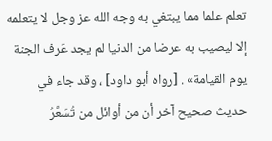تعلم علما مما يبتغي به وجه الله عز وجل لا يتعلمه إلا ليصيب به عرضا من الدنيا لم يجد عَرف الجنة يوم القيامة» . [رواه أبو داود] ، وقد جاء في حديث صحيح آخر أن من أوائل من تُسَعَّرُ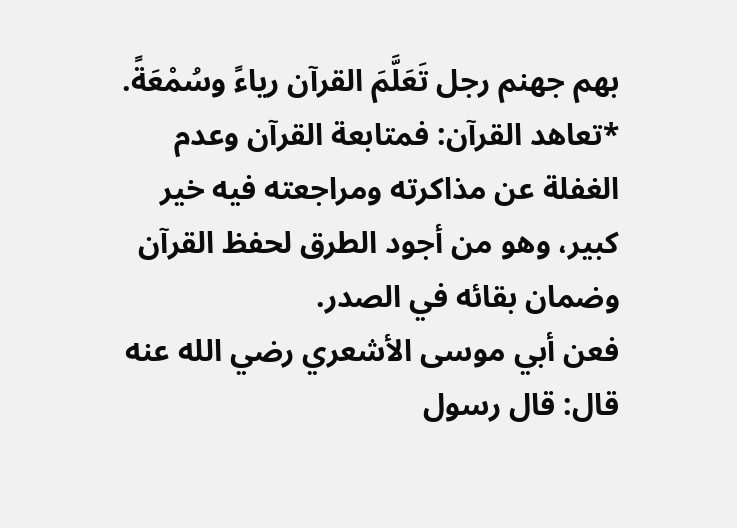بهم جهنم رجل تَعَلَّمَ القرآن رياءً وسُمْعَةً.
*تعاهد القرآن: فمتابعة القرآن وعدم الغفلة عن مذاكرته ومراجعته فيه خير كبير، وهو من أجود الطرق لحفظ القرآن وضمان بقائه في الصدر.
فعن أبي موسى الأشعري رضي الله عنه قال: قال رسول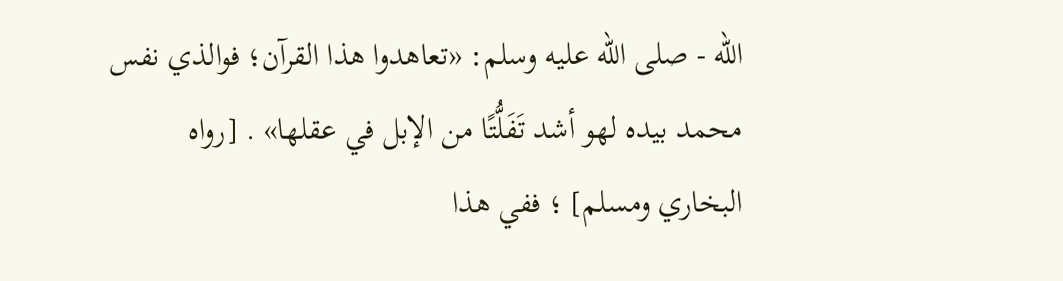الله - صلى الله عليه وسلم: «تعاهدوا هذا القرآن؛ فوالذي نفس محمد بيده لهو أشد تَفَلُّتًا من الإبل في عقلها» . [رواه البخاري ومسلم] ؛ ففي هذا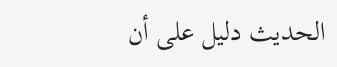الحديث دليل على أن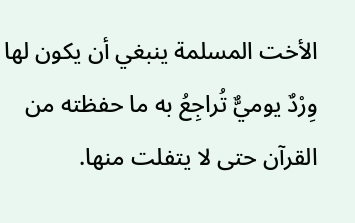الأخت المسلمة ينبغي أن يكون لها وِرْدٌ يوميٌّ تُراجِعُ به ما حفظته من القرآن حتى لا يتفلت منها.